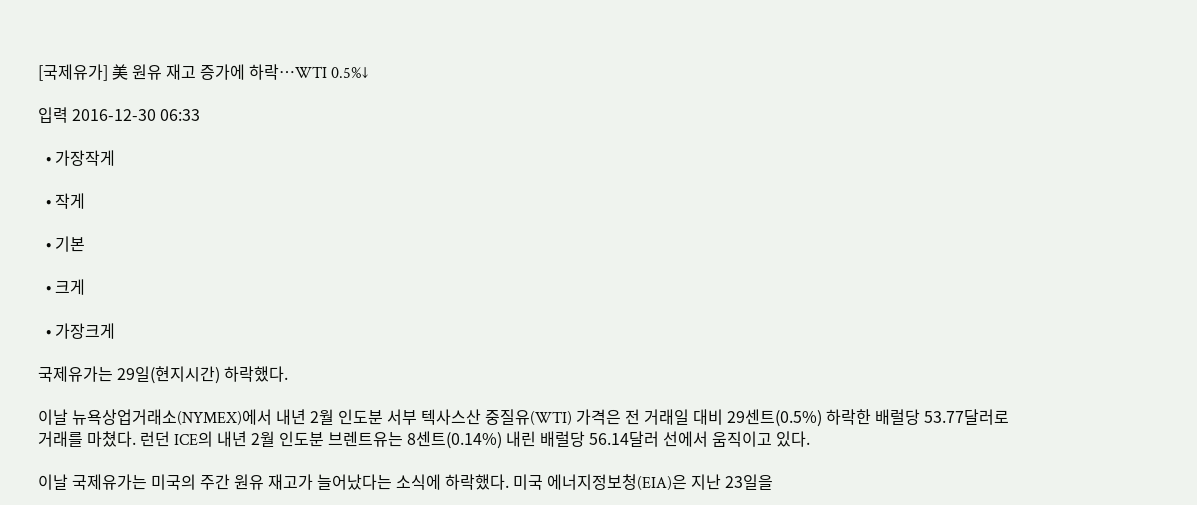[국제유가] 美 원유 재고 증가에 하락…WTI 0.5%↓

입력 2016-12-30 06:33

  • 가장작게

  • 작게

  • 기본

  • 크게

  • 가장크게

국제유가는 29일(현지시간) 하락했다.

이날 뉴욕상업거래소(NYMEX)에서 내년 2월 인도분 서부 텍사스산 중질유(WTI) 가격은 전 거래일 대비 29센트(0.5%) 하락한 배럴당 53.77달러로 거래를 마쳤다. 런던 ICE의 내년 2월 인도분 브렌트유는 8센트(0.14%) 내린 배럴당 56.14달러 선에서 움직이고 있다.

이날 국제유가는 미국의 주간 원유 재고가 늘어났다는 소식에 하락했다. 미국 에너지정보청(EIA)은 지난 23일을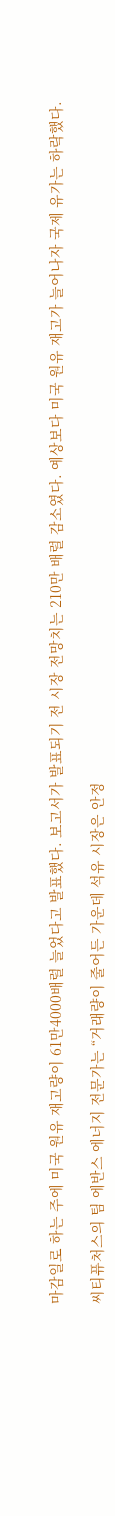마감일로 하는 주에 미국 원유 재고량이 61만4000배럴 늘었다고 발표했다. 보고서가 발표되기 전 시장 전망치는 210만 배럴 감소였다. 예상보다 미국 원유 재고가 늘어나자 국제 유가는 하락했다.

씨티퓨처스의 팀 에반스 에너지 전문가는 “거래량이 줄어든 가운데 석유 시장은 안정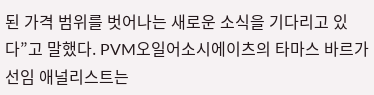된 가격 범위를 벗어나는 새로운 소식을 기다리고 있다”고 말했다. PVM오일어소시에이츠의 타마스 바르가 선임 애널리스트는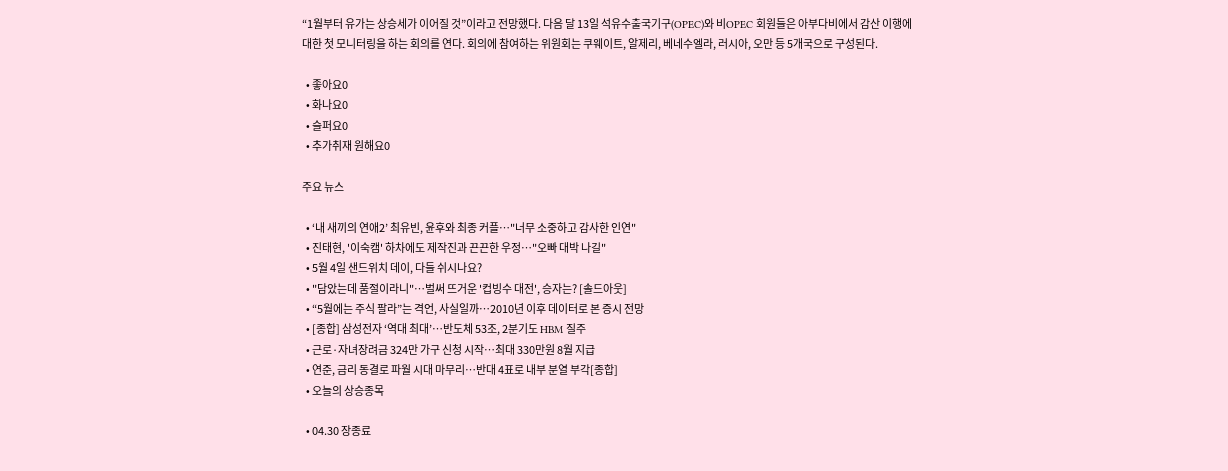“1월부터 유가는 상승세가 이어질 것”이라고 전망했다. 다음 달 13일 석유수출국기구(OPEC)와 비OPEC 회원들은 아부다비에서 감산 이행에 대한 첫 모니터링을 하는 회의를 연다. 회의에 참여하는 위원회는 쿠웨이트, 알제리, 베네수엘라, 러시아, 오만 등 5개국으로 구성된다.

  • 좋아요0
  • 화나요0
  • 슬퍼요0
  • 추가취재 원해요0

주요 뉴스

  • ‘내 새끼의 연애2’ 최유빈, 윤후와 최종 커플⋯"너무 소중하고 감사한 인연"
  • 진태현, '이숙캠' 하차에도 제작진과 끈끈한 우정⋯"오빠 대박 나길"
  • 5월 4일 샌드위치 데이, 다들 쉬시나요?
  • "담았는데 품절이라니"⋯벌써 뜨거운 '컵빙수 대전', 승자는? [솔드아웃]
  • “5월에는 주식 팔라”는 격언, 사실일까⋯2010년 이후 데이터로 본 증시 전망
  • [종합] 삼성전자 ‘역대 최대’…반도체 53조, 2분기도 HBM 질주
  • 근로·자녀장려금 324만 가구 신청 시작…최대 330만원 8월 지급
  • 연준, 금리 동결로 파월 시대 마무리…반대 4표로 내부 분열 부각[종합]
  • 오늘의 상승종목

  • 04.30 장종료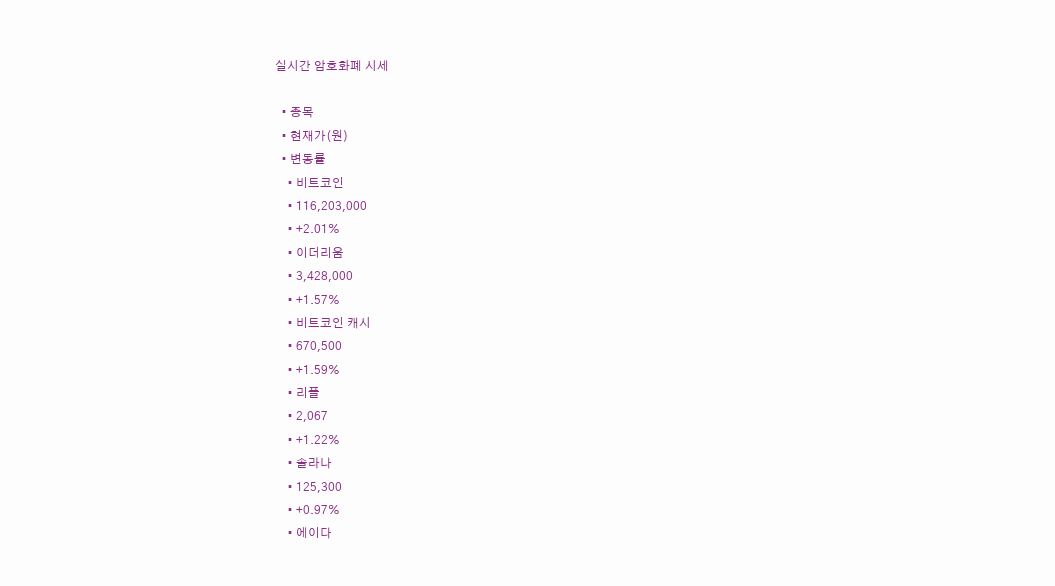실시간 암호화폐 시세

  • 종목
  • 현재가(원)
  • 변동률
    • 비트코인
    • 116,203,000
    • +2.01%
    • 이더리움
    • 3,428,000
    • +1.57%
    • 비트코인 캐시
    • 670,500
    • +1.59%
    • 리플
    • 2,067
    • +1.22%
    • 솔라나
    • 125,300
    • +0.97%
    • 에이다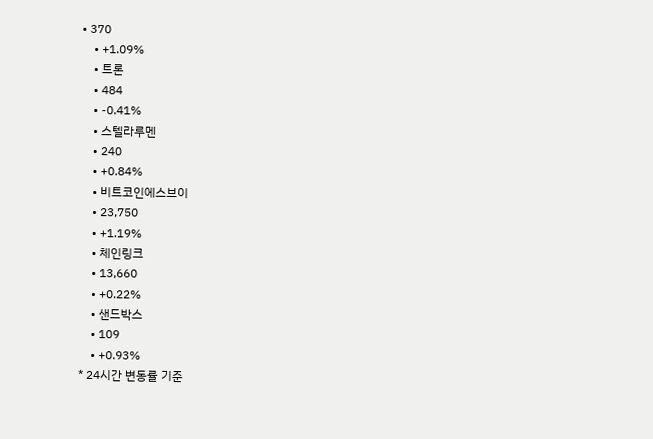• 370
    • +1.09%
    • 트론
    • 484
    • -0.41%
    • 스텔라루멘
    • 240
    • +0.84%
    • 비트코인에스브이
    • 23,750
    • +1.19%
    • 체인링크
    • 13,660
    • +0.22%
    • 샌드박스
    • 109
    • +0.93%
* 24시간 변동률 기준